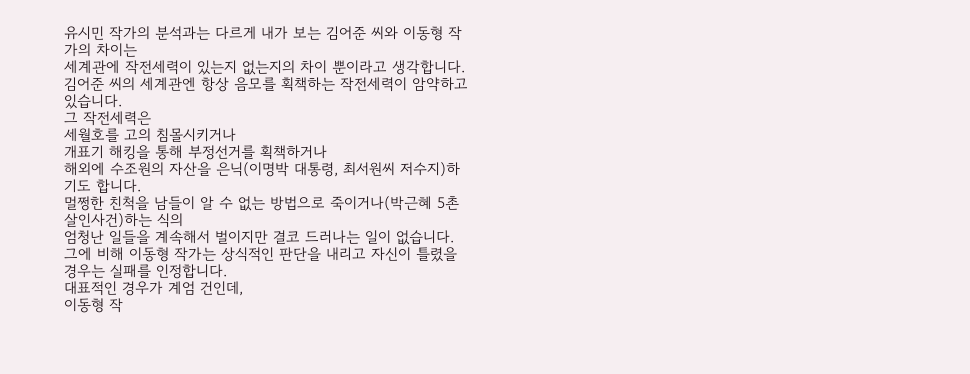유시민 작가의 분석과는 다르게 내가 보는 김어준 씨와 이동형 작가의 차이는
세계관에 작전세력이 있는지 없는지의 차이 뿐이라고 생각합니다.
김어준 씨의 세계관엔 항상 음모를 획책하는 작전세력이 암약하고 있습니다.
그 작전세력은
세월호를 고의 침몰시키거나
개표기 해킹을 통해 부정선거를 획책하거나
해외에 수조원의 자산을 은닉(이명박 대통령, 최서원씨 저수지)하기도 합니다.
멀쩡한 친척을 남들이 알 수 없는 방법으로 죽이거나(박근혜 5촌 살인사건)하는 식의
엄청난 일들을 계속해서 벌이지만 결코 드러나는 일이 없습니다.
그에 비해 이동형 작가는 상식적인 판단을 내리고 자신이 틀렸을 경우는 실패를 인정합니다.
대표적인 경우가 계엄 건인데,
이동형 작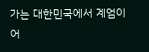가는 대한민국에서 계엄이 어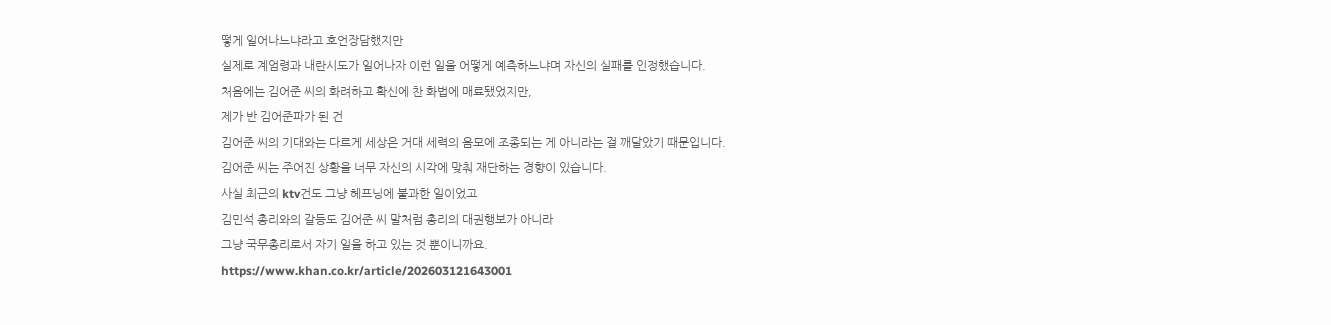떻게 일어나느냐라고 호언장담했지만
실제로 계엄령과 내란시도가 일어나자 이런 일을 어떻게 예측하느냐며 자신의 실패를 인정했습니다.
처음에는 김어준 씨의 화려하고 확신에 찬 화법에 매료됐었지만,
제가 반 김어준파가 된 건
김어준 씨의 기대와는 다르게 세상은 거대 세력의 음모에 조종되는 게 아니라는 걸 깨달았기 때문입니다.
김어준 씨는 주어진 상황을 너무 자신의 시각에 맞춰 재단하는 경향이 있습니다.
사실 최근의 ktv건도 그냥 헤프닝에 불과한 일이었고
김민석 총리와의 갈등도 김어준 씨 말처럼 총리의 대권행보가 아니라
그냥 국무총리로서 자기 일을 하고 있는 것 뿐이니까요.
https://www.khan.co.kr/article/202603121643001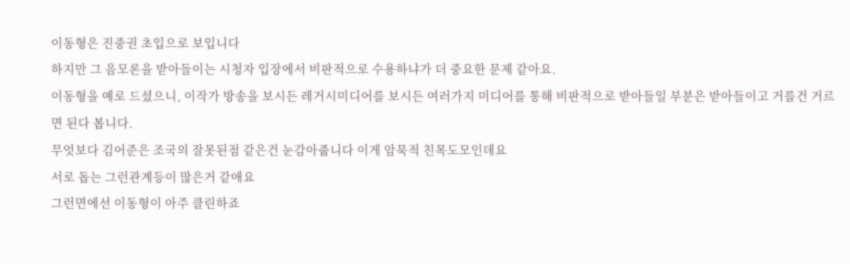이동형은 진중권 초입으로 보입니다
하지만 그 음모론을 받아들이는 시청자 입장에서 비판적으로 수용하냐가 더 중요한 문제 같아요.
이동형을 예로 드셨으니, 이작가 방송을 보시든 레거시미디어를 보시든 여러가지 미디어를 통해 비판적으로 받아들일 부분은 받아들이고 거를건 거르면 된다 봅니다.
무엇보다 김어준은 조국의 잘못된점 같은건 눈감아줍니다 이게 암묵적 친목도모인데요
서로 돕는 그런관계등이 많은거 같애요
그런면에선 이동형이 아주 클린하죠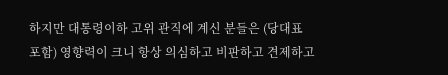하지만 대통령이하 고위 관직에 계신 분들은 (당대표 포함) 영향력이 크니 항상 의심하고 비판하고 견제하고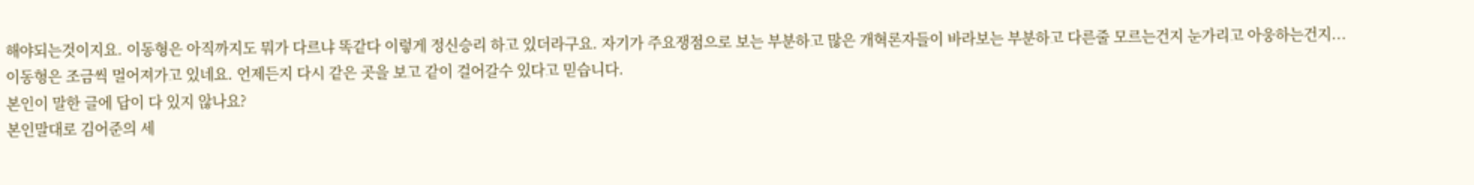해야되는것이지요. 이동형은 아직까지도 뭐가 다르냐 똑같다 이렇게 정신승리 하고 있더라구요. 자기가 주요쟁점으로 보는 부분하고 많은 개혁론자들이 바라보는 부분하고 다른줄 모르는건지 눈가리고 아웅하는건지...
이동형은 조금씩 멀어져가고 있네요. 언제든지 다시 같은 곳을 보고 같이 걸어갈수 있다고 믿습니다.
본인이 말한 글에 답이 다 있지 않나요?
본인말대로 김어준의 세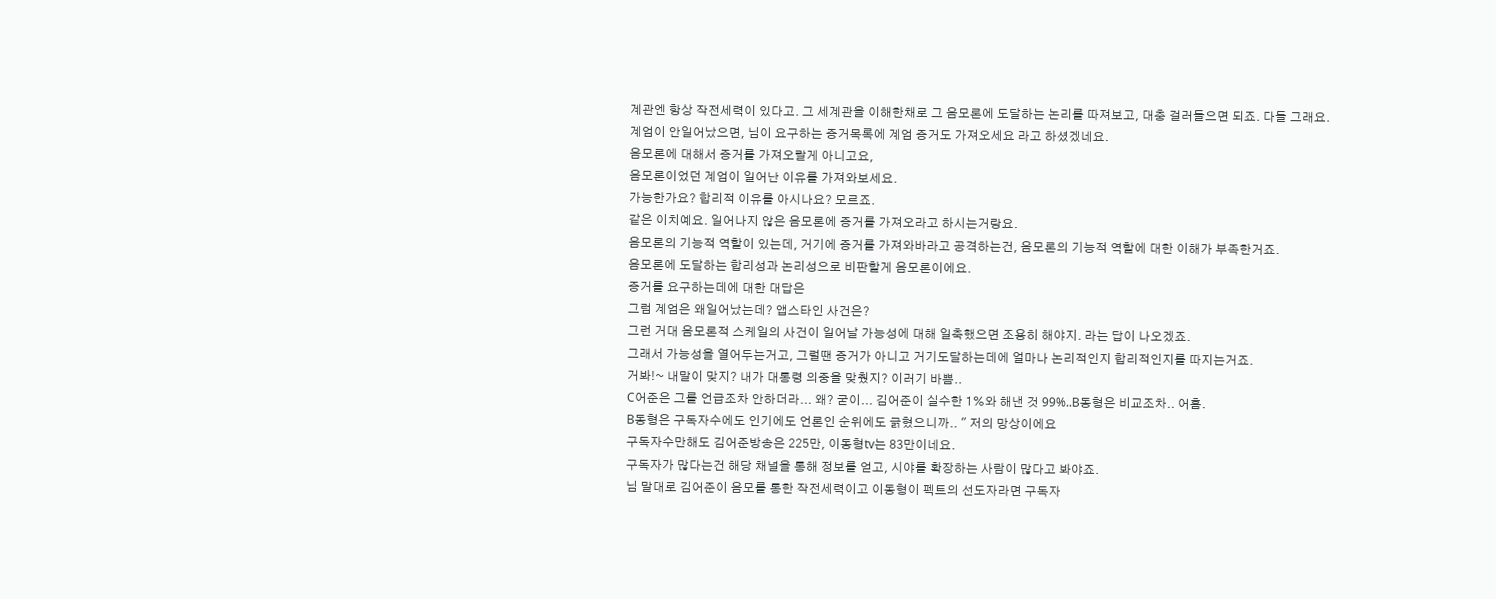계관엔 항상 작전세력이 있다고. 그 세계관을 이해한채로 그 음모론에 도달하는 논리를 따져보고, 대충 걸러들으면 되죠. 다들 그래요.
계엄이 안일어났으면, 님이 요구하는 증거목록에 계엄 증거도 가져오세요 라고 하셨겠네요.
음모론에 대해서 증거를 가져오랄게 아니고요,
음모론이었던 계엄이 일어난 이유를 가져와보세요.
가능한가요? 합리적 이유를 아시나요? 모르죠.
같은 이치예요. 일어나지 않은 음모론에 증거를 가져오라고 하시는거랑요.
음모론의 기능적 역할이 있는데, 거기에 증거를 가져와바라고 공격하는건, 음모론의 기능적 역할에 대한 이해가 부족한거죠.
음모론에 도달하는 합리성과 논리성으로 비판할게 음모론이에요.
증거를 요구하는데에 대한 대답은
그럼 계엄은 왜일어났는데? 앱스타인 사건은?
그런 거대 음모론적 스케일의 사건이 일어날 가능성에 대해 일축했으면 조용히 해야지. 라는 답이 나오겠죠.
그래서 가능성을 열어두는거고, 그럴땐 증거가 아니고 거기도달하는데에 얼마나 논리적인지 합리적인지를 따지는거죠.
거봐!~ 내말이 맞지? 내가 대통령 의중을 맞췄지? 이러기 바쁨..
C어준은 그를 언급조차 안하더라... 왜? 굳이... 김어준이 실수한 1%와 해낸 것 99%..B동형은 비교조차.. 어흠.
B동형은 구독자수에도 인기에도 언론인 순위에도 긁혔으니까.. " 저의 망상이에요
구독자수만해도 김어준방송은 225만, 이동형tv는 83만이네요.
구독자가 많다는건 해당 채널을 통해 정보를 얻고, 시야를 확장하는 사람이 많다고 봐야죠.
님 말대로 김어준이 음모를 통한 작전세력이고 이동형이 펙트의 선도자라면 구독자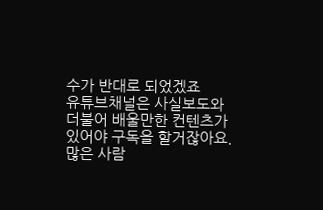수가 반대로 되었겠죠
유튜브채널은 사실보도와 더불어 배울만한 컨텐츠가 있어야 구독을 할거잖아요.
많은 사람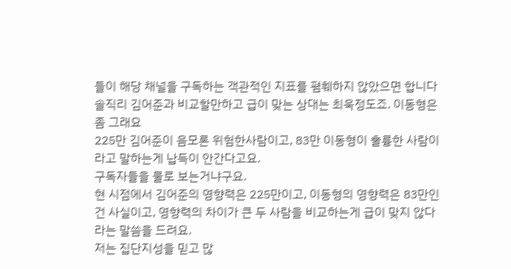들이 해당 채널을 구독하는 객관적인 지표를 폄훼하지 않았으면 합니다
솔직리 김어준과 비교할만하고 급이 맞는 상대는 최욱정도죠. 이동형은 좀 그래요
225만 김어준이 음모론 위험한사람이고, 83만 이동형이 훌륭한 사람이라고 말하는게 납득이 안간다고요.
구독자들을 물로 보는거냐구요.
현 시점에서 김어준의 영향력은 225만이고, 이동형의 영향력은 83만인건 사실이고, 영향력의 차이가 큰 두 사람을 비교하는게 급이 맞지 않다라는 말씀을 드려요.
저는 집단지성을 믿고 많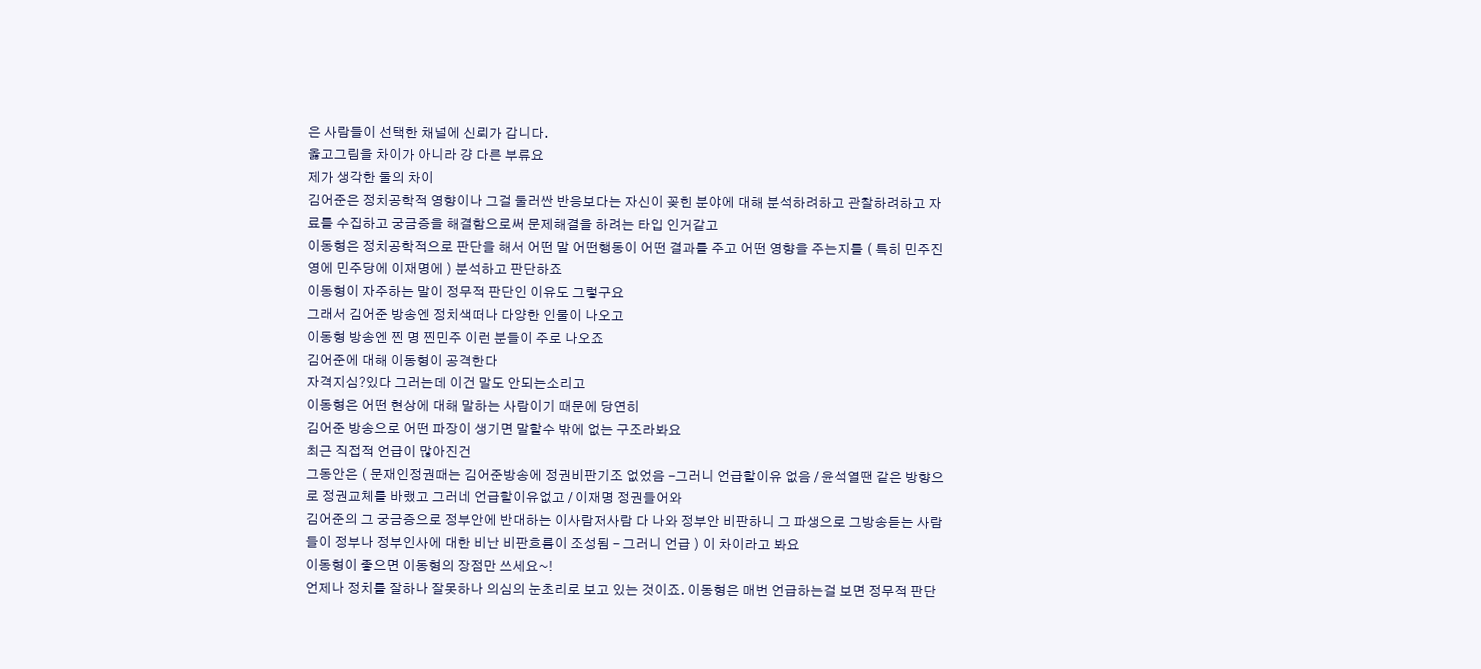은 사람들이 선택한 채널에 신뢰가 갑니다.
옳고그림을 차이가 아니라 걍 다른 부류요
제가 생각한 둘의 차이
김어준은 정치공학적 영향이나 그걸 둘러싼 반응보다는 자신이 꽂힌 분야에 대해 분석하려하고 관찰하려하고 자료를 수집하고 궁금증을 해결함으로써 문제해결을 하려는 타입 인거같고
이동형은 정치공학적으로 판단을 해서 어떤 말 어떤행동이 어떤 결과를 주고 어떤 영향을 주는지를 ( 특히 민주진영에 민주당에 이재명에 ) 분석하고 판단하죠
이동형이 자주하는 말이 정무적 판단인 이유도 그렇구요
그래서 김어준 방송엔 정치색떠나 다양한 인물이 나오고
이동형 방송엔 찐 명 찐민주 이런 분들이 주로 나오죠
김어준에 대해 이동형이 공격한다
자격지심?있다 그러는데 이건 말도 안되는소리고
이동형은 어떤 현상에 대해 말하는 사람이기 때문에 당연히
김어준 방송으로 어떤 파장이 생기면 말할수 밖에 없는 구조라봐요
최근 직접적 언급이 많아진건
그동안은 ( 문재인정권때는 김어준방송에 정권비판기조 없었음 -그러니 언급할이유 없음 / 윤석열땐 같은 방향으로 정권교체를 바랬고 그러네 언급할이유없고 / 이재명 정권들어와
김어준의 그 궁금증으로 정부안에 반대하는 이사람저사람 다 나와 정부안 비판하니 그 파생으로 그방송듣는 사람들이 정부나 정부인사에 대한 비난 비판흐름이 조성됨 - 그러니 언급 ) 이 차이라고 봐요
이동형이 좋으면 이동형의 장점만 쓰세요~!
언제나 정치를 잘하나 잘못하나 의심의 눈초리로 보고 있는 것이죠. 이동형은 매번 언급하는걸 보면 정무적 판단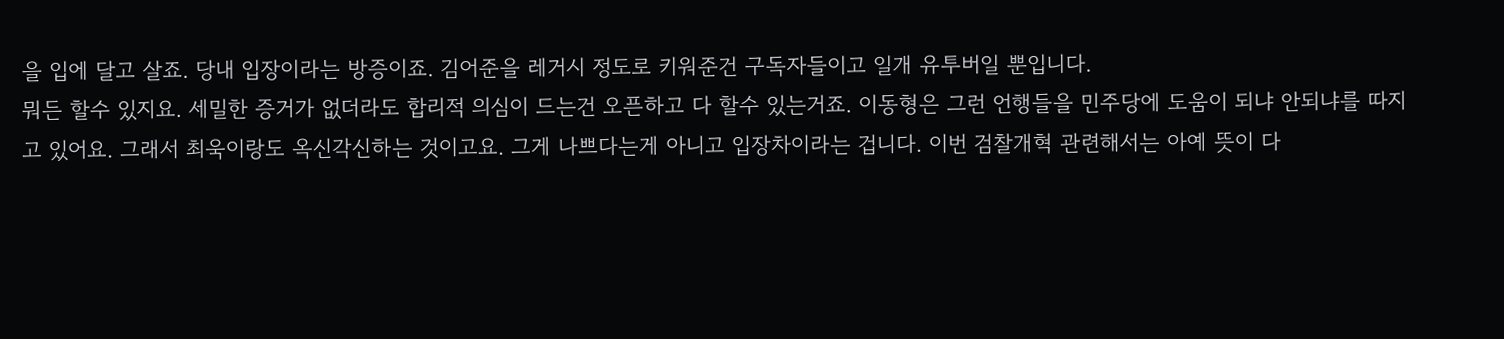을 입에 달고 살죠. 당내 입장이라는 방증이죠. 김어준을 레거시 정도로 키워준건 구독자들이고 일개 유투버일 뿐입니다.
뭐든 할수 있지요. 세밀한 증거가 없더라도 합리적 의심이 드는건 오픈하고 다 할수 있는거죠. 이동형은 그런 언행들을 민주당에 도움이 되냐 안되냐를 따지고 있어요. 그래서 최욱이랑도 옥신각신하는 것이고요. 그게 나쁘다는게 아니고 입장차이라는 겁니다. 이번 검찰개혁 관련해서는 아예 뜻이 다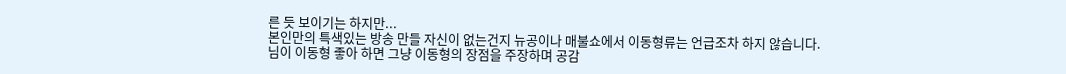른 듯 보이기는 하지만...
본인만의 특색있는 방송 만들 자신이 없는건지 뉴공이나 매불쇼에서 이동형류는 언급조차 하지 않습니다.
님이 이동형 좋아 하면 그냥 이동형의 장점을 주장하며 공감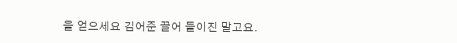을 얻으세요 김어준 끌어 들이진 말고요.